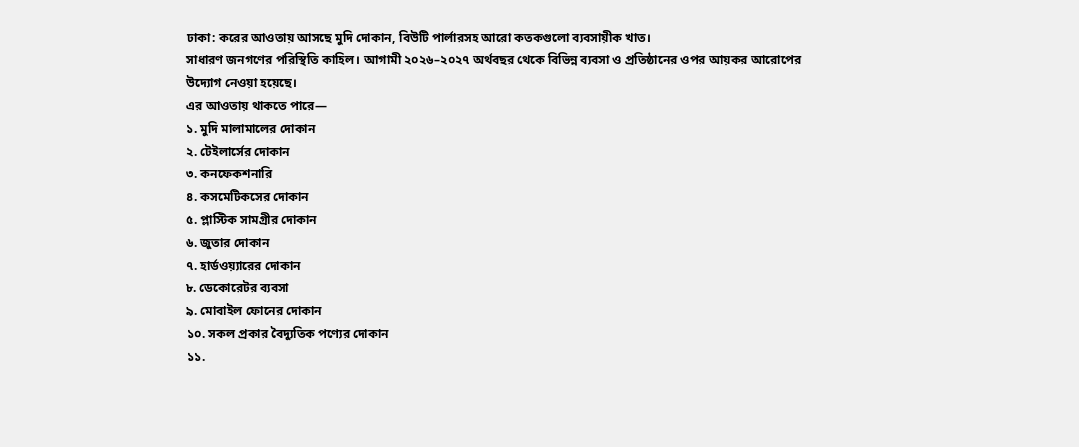ঢাকা: করের আওতায় আসছে মুদি দোকান, বিউটি পার্লারসহ আরো কতকগুলো ব্যবসায়ীক খাত।
সাধারণ জনগণের পরিস্থিতি কাহিল। আগামী ২০২৬–২০২৭ অর্থবছর থেকে বিভিন্ন ব্যবসা ও প্রতিষ্ঠানের ওপর আয়কর আরোপের উদ্যোগ নেওয়া হয়েছে।
এর আওতায় থাকতে পারে—
১. মুদি মালামালের দোকান
২. টেইলার্সের দোকান
৩. কনফেকশনারি
৪. কসমেটিকসের দোকান
৫. প্লাস্টিক সামগ্রীর দোকান
৬. জুতার দোকান
৭. হার্ডওয়্যারের দোকান
৮. ডেকোরেটর ব্যবসা
৯. মোবাইল ফোনের দোকান
১০. সকল প্রকার বৈদ্যুতিক পণ্যের দোকান
১১.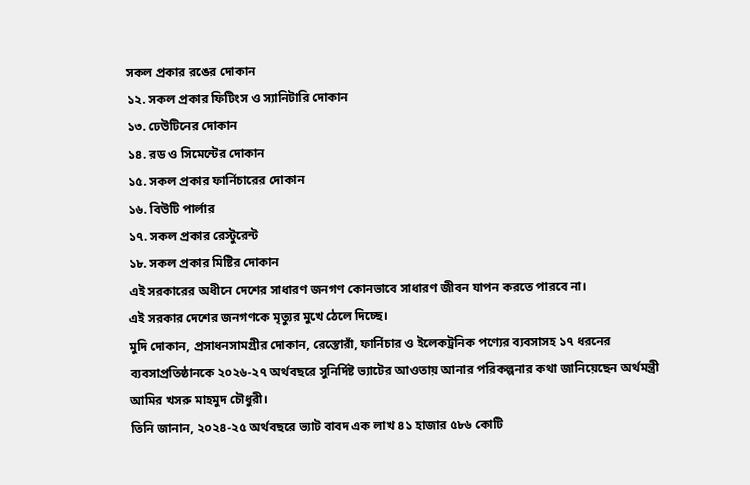সকল প্রকার রঙের দোকান
১২. সকল প্রকার ফিটিংস ও স্যানিটারি দোকান
১৩. ঢেউটিনের দোকান
১৪. রড ও সিমেন্টের দোকান
১৫. সকল প্রকার ফার্নিচারের দোকান
১৬. বিউটি পার্লার
১৭. সকল প্রকার রেস্টুরেন্ট
১৮. সকল প্রকার মিষ্টির দোকান
এই সরকারের অধীনে দেশের সাধারণ জনগণ কোনভাবে সাধারণ জীবন যাপন করতে পারবে না।
এই সরকার দেশের জনগণকে মৃত্যুর মুখে ঠেলে দিচ্ছে।
মুদি দোকান, প্রসাধনসামগ্রীর দোকান, রেস্তোরাঁ, ফার্নিচার ও ইলেকট্রনিক পণ্যের ব্যবসাসহ ১৭ ধরনের ব্যবসাপ্রতিষ্ঠানকে ২০২৬-২৭ অর্থবছরে সুনির্দিষ্ট ভ্যাটের আওতায় আনার পরিকল্পনার কথা জানিয়েছেন অর্থমন্ত্রী আমির খসরু মাহমুদ চৌধুরী।
তিনি জানান, ২০২৪-২৫ অর্থবছরে ভ্যাট বাবদ এক লাখ ৪১ হাজার ৫৮৬ কোটি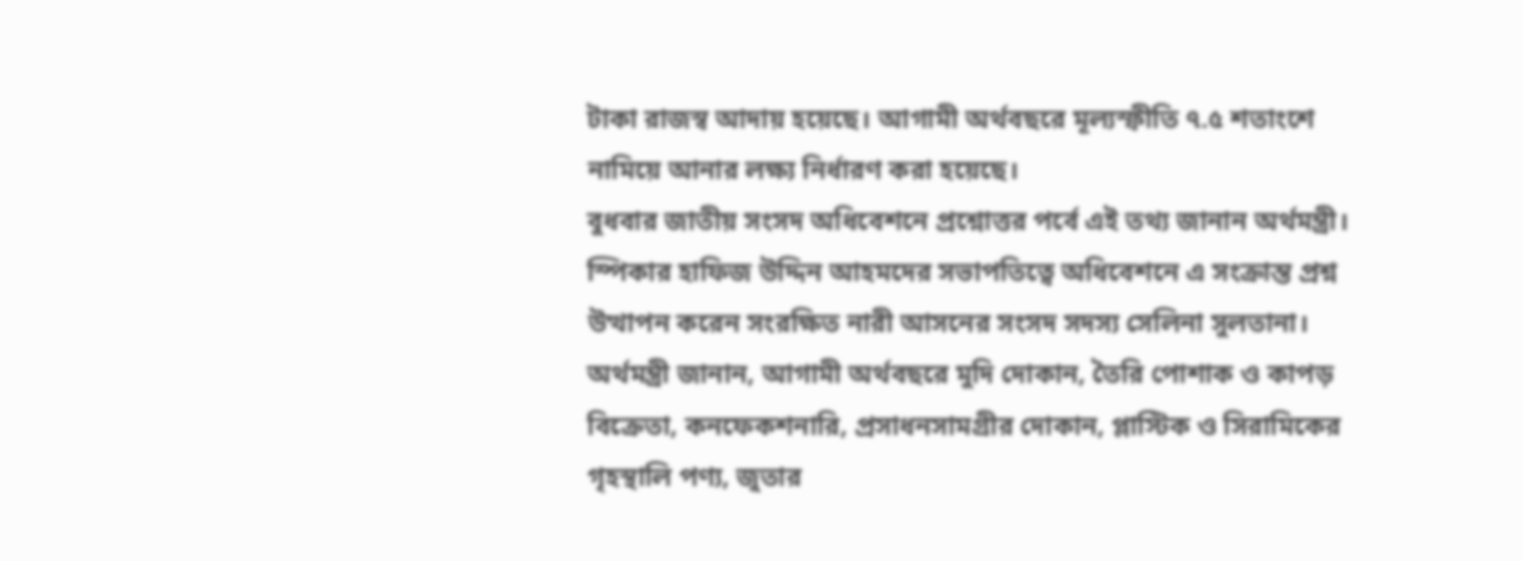টাকা রাজস্ব আদায় হয়েছে। আগামী অর্থবছরে মূল্যস্ফীতি ৭.৫ শতাংশে নামিয়ে আনার লক্ষ্য নির্ধারণ করা হয়েছে।
বুধবার জাতীয় সংসদ অধিবেশনে প্রশ্নোত্তর পর্বে এই তথ্য জানান অর্থমন্ত্রী।
স্পিকার হাফিজ উদ্দিন আহমদের সভাপতিত্বে অধিবেশনে এ সংক্রান্ত প্রশ্ন উত্থাপন করেন সংরক্ষিত নারী আসনের সংসদ সদস্য সেলিনা সুলতানা।
অর্থমন্ত্রী জানান, আগামী অর্থবছরে মুদি দোকান, তৈরি পোশাক ও কাপড় বিক্রেতা, কনফেকশনারি, প্রসাধনসামগ্রীর দোকান, প্লাস্টিক ও সিরামিকের গৃহস্থালি পণ্য, জুতার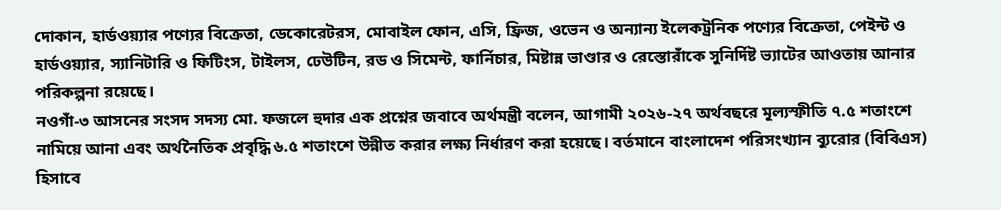দোকান, হার্ডওয়্যার পণ্যের বিক্রেতা, ডেকোরেটরস, মোবাইল ফোন, এসি, ফ্রিজ, ওভেন ও অন্যান্য ইলেকট্রনিক পণ্যের বিক্রেতা, পেইন্ট ও হার্ডওয়্যার, স্যানিটারি ও ফিটিংস, টাইলস, ঢেউটিন, রড ও সিমেন্ট, ফার্নিচার, মিষ্টান্ন ভাণ্ডার ও রেস্তোরাঁকে সুনির্দিষ্ট ভ্যাটের আওতায় আনার পরিকল্পনা রয়েছে।
নওগাঁ-৩ আসনের সংসদ সদস্য মো. ফজলে হুদার এক প্রশ্নের জবাবে অর্থমন্ত্রী বলেন, আগামী ২০২৬-২৭ অর্থবছরে মূল্যস্ফীতি ৭.৫ শতাংশে নামিয়ে আনা এবং অর্থনৈতিক প্রবৃদ্ধি ৬.৫ শতাংশে উন্নীত করার লক্ষ্য নির্ধারণ করা হয়েছে। বর্তমানে বাংলাদেশ পরিসংখ্যান ব্যুরোর (বিবিএস) হিসাবে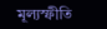মূল্যস্ফীতি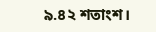৯.৪২ শতাংশ।